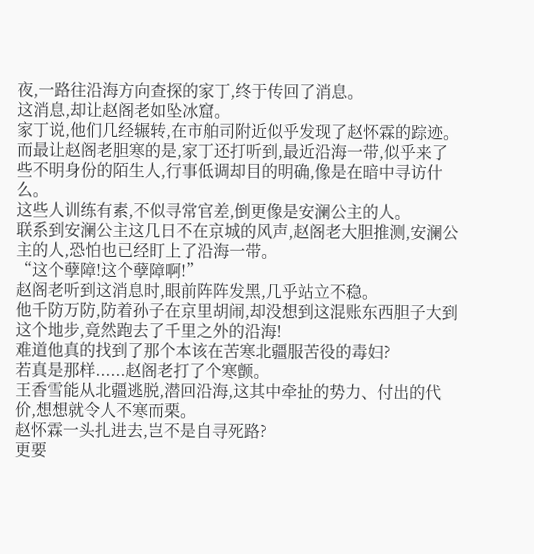夜,一路往沿海方向查探的家丁,终于传回了消息。
这消息,却让赵阁老如坠冰窟。
家丁说,他们几经辗转,在市舶司附近似乎发现了赵怀霖的踪迹。
而最让赵阁老胆寒的是,家丁还打听到,最近沿海一带,似乎来了些不明身份的陌生人,行事低调却目的明确,像是在暗中寻访什么。
这些人训练有素,不似寻常官差,倒更像是安澜公主的人。
联系到安澜公主这几日不在京城的风声,赵阁老大胆推测,安澜公主的人,恐怕也已经盯上了沿海一带。
“这个孽障!这个孽障啊!”
赵阁老听到这消息时,眼前阵阵发黑,几乎站立不稳。
他千防万防,防着孙子在京里胡闹,却没想到这混账东西胆子大到这个地步,竟然跑去了千里之外的沿海!
难道他真的找到了那个本该在苦寒北疆服苦役的毒妇?
若真是那样......赵阁老打了个寒颤。
王香雪能从北疆逃脱,潜回沿海,这其中牵扯的势力、付出的代价,想想就令人不寒而栗。
赵怀霖一头扎进去,岂不是自寻死路?
更要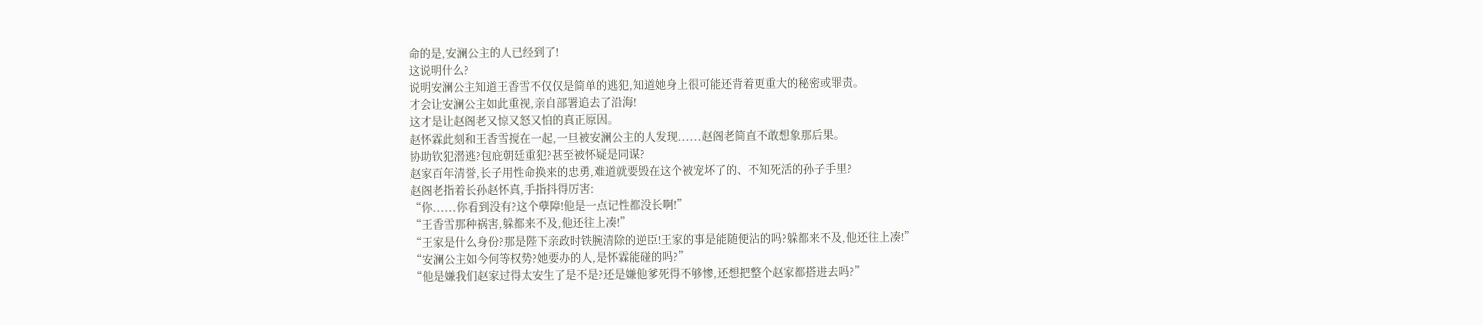命的是,安澜公主的人已经到了!
这说明什么?
说明安澜公主知道王香雪不仅仅是简单的逃犯,知道她身上很可能还背着更重大的秘密或罪责。
才会让安澜公主如此重视,亲自部署追去了沿海!
这才是让赵阁老又惊又怒又怕的真正原因。
赵怀霖此刻和王香雪搅在一起,一旦被安澜公主的人发现......赵阁老简直不敢想象那后果。
协助钦犯潜逃?包庇朝廷重犯?甚至被怀疑是同谋?
赵家百年清誉,长子用性命换来的忠勇,难道就要毁在这个被宠坏了的、不知死活的孙子手里?
赵阁老指着长孙赵怀真,手指抖得厉害:
“你......你看到没有?这个孽障!他是一点记性都没长啊!”
“王香雪那种祸害,躲都来不及,他还往上凑!”
“王家是什么身份?那是陛下亲政时铁腕清除的逆臣!王家的事是能随便沾的吗?躲都来不及,他还往上凑!”
“安澜公主如今何等权势?她要办的人,是怀霖能碰的吗?”
“他是嫌我们赵家过得太安生了是不是?还是嫌他爹死得不够惨,还想把整个赵家都搭进去吗?”